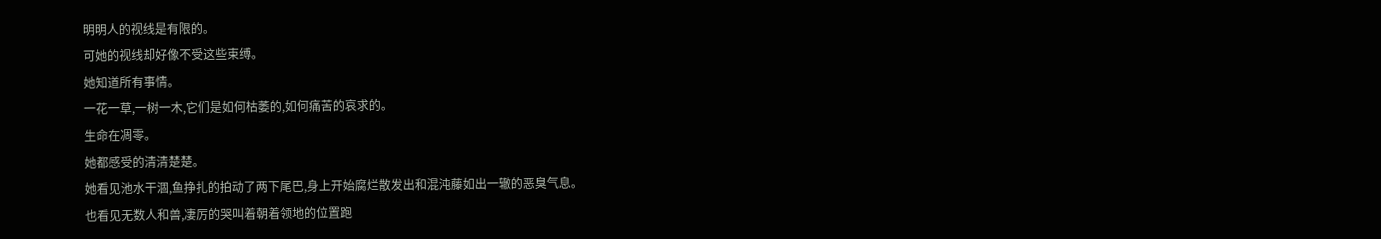明明人的视线是有限的。
可她的视线却好像不受这些束缚。
她知道所有事情。
一花一草,一树一木,它们是如何枯萎的,如何痛苦的哀求的。
生命在凋零。
她都感受的清清楚楚。
她看见池水干涸,鱼挣扎的拍动了两下尾巴,身上开始腐烂散发出和混沌藤如出一辙的恶臭气息。
也看见无数人和兽,凄厉的哭叫着朝着领地的位置跑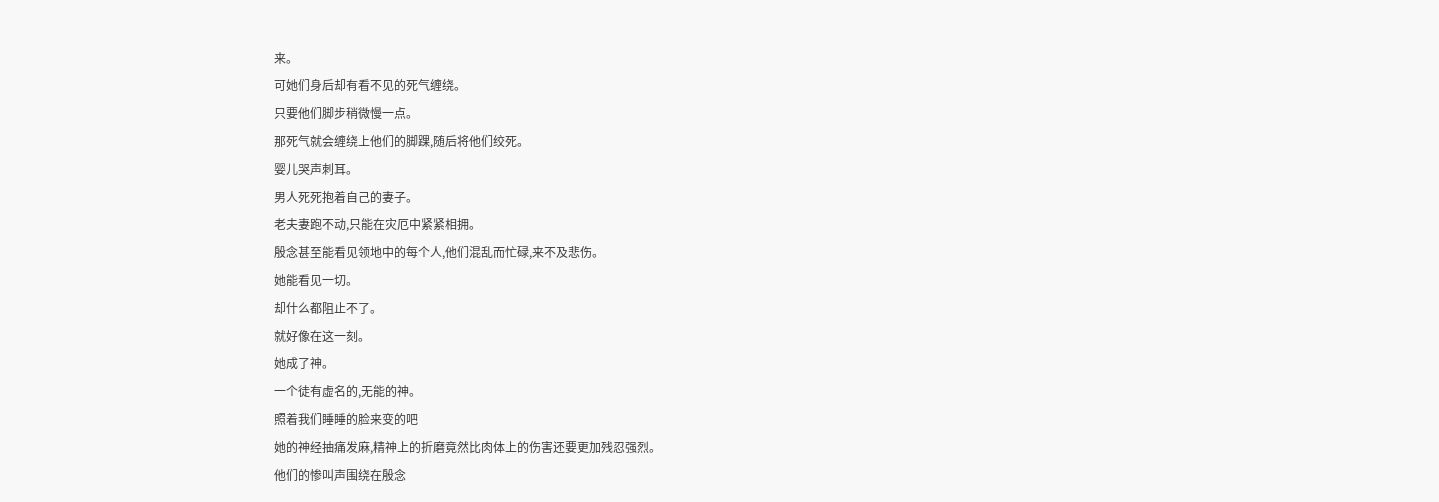来。
可她们身后却有看不见的死气缠绕。
只要他们脚步稍微慢一点。
那死气就会缠绕上他们的脚踝,随后将他们绞死。
婴儿哭声刺耳。
男人死死抱着自己的妻子。
老夫妻跑不动,只能在灾厄中紧紧相拥。
殷念甚至能看见领地中的每个人,他们混乱而忙碌,来不及悲伤。
她能看见一切。
却什么都阻止不了。
就好像在这一刻。
她成了神。
一个徒有虚名的,无能的神。
照着我们睡睡的脸来变的吧
她的神经抽痛发麻,精神上的折磨竟然比肉体上的伤害还要更加残忍强烈。
他们的惨叫声围绕在殷念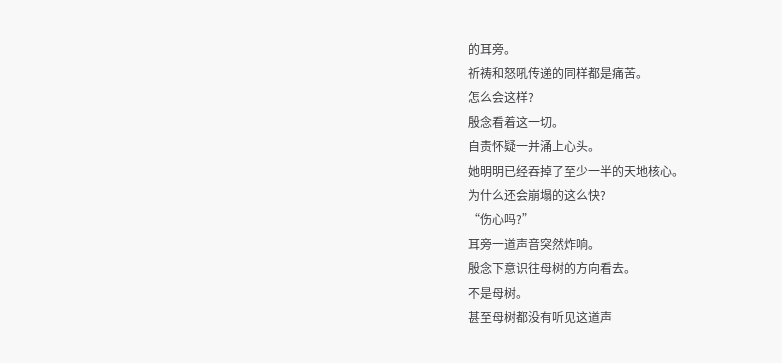的耳旁。
祈祷和怒吼传递的同样都是痛苦。
怎么会这样?
殷念看着这一切。
自责怀疑一并涌上心头。
她明明已经吞掉了至少一半的天地核心。
为什么还会崩塌的这么快?
“伤心吗?”
耳旁一道声音突然炸响。
殷念下意识往母树的方向看去。
不是母树。
甚至母树都没有听见这道声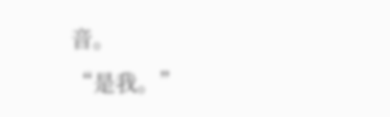音。
“是我。”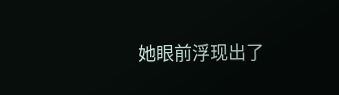她眼前浮现出了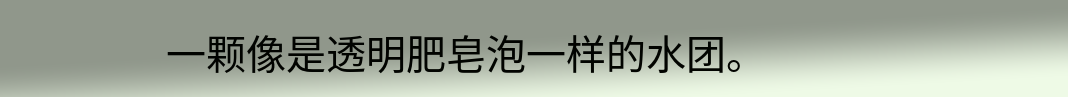一颗像是透明肥皂泡一样的水团。